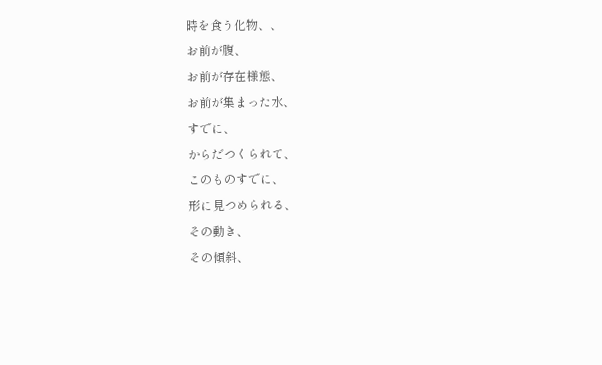時を食う化物、、
お前が腹、
お前が存在様態、
お前が集まった水、
すでに、
からだつくられて、
このものすでに、
形に見つめられる、
その動き、
その傾斜、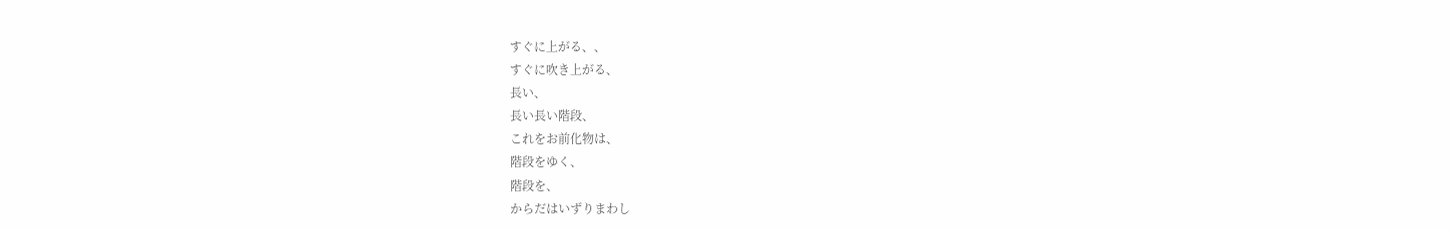すぐに上がる、、
すぐに吹き上がる、
長い、
長い長い階段、
これをお前化物は、
階段をゆく、
階段を、
からだはいずりまわし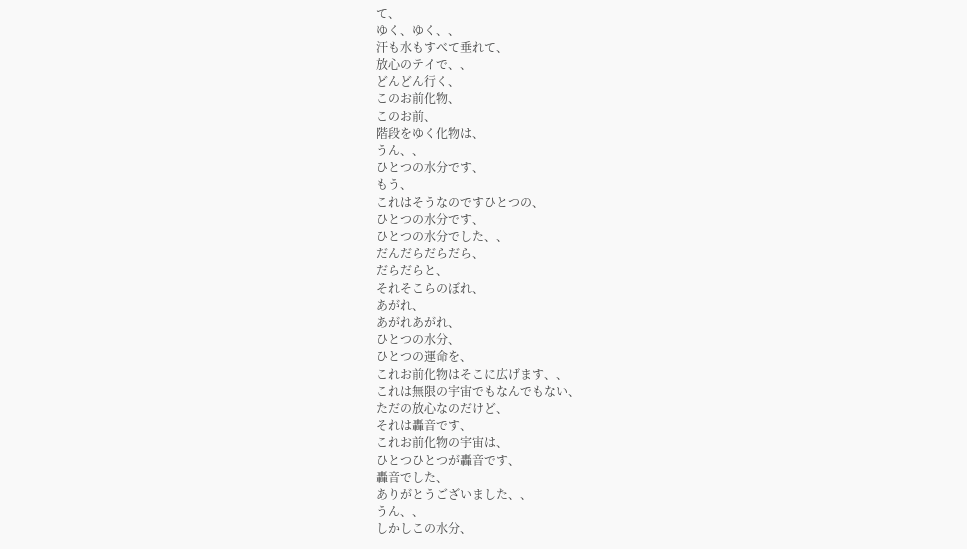て、
ゆく、ゆく、、
汗も水もすべて垂れて、
放心のテイで、、
どんどん行く、
このお前化物、
このお前、
階段をゆく化物は、
うん、、
ひとつの水分です、
もう、
これはそうなのですひとつの、
ひとつの水分です、
ひとつの水分でした、、
だんだらだらだら、
だらだらと、
それそこらのぼれ、
あがれ、
あがれあがれ、
ひとつの水分、
ひとつの運命を、
これお前化物はそこに広げます、、
これは無限の宇宙でもなんでもない、
ただの放心なのだけど、
それは轟音です、
これお前化物の宇宙は、
ひとつひとつが轟音です、
轟音でした、
ありがとうございました、、
うん、、
しかしこの水分、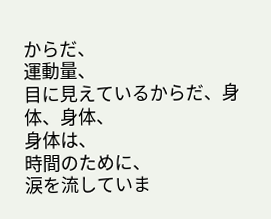からだ、
運動量、
目に見えているからだ、身体、身体、
身体は、
時間のために、
涙を流していま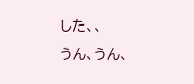した、、
うん、うん、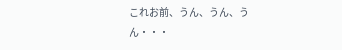これお前、うん、うん、うん・・・